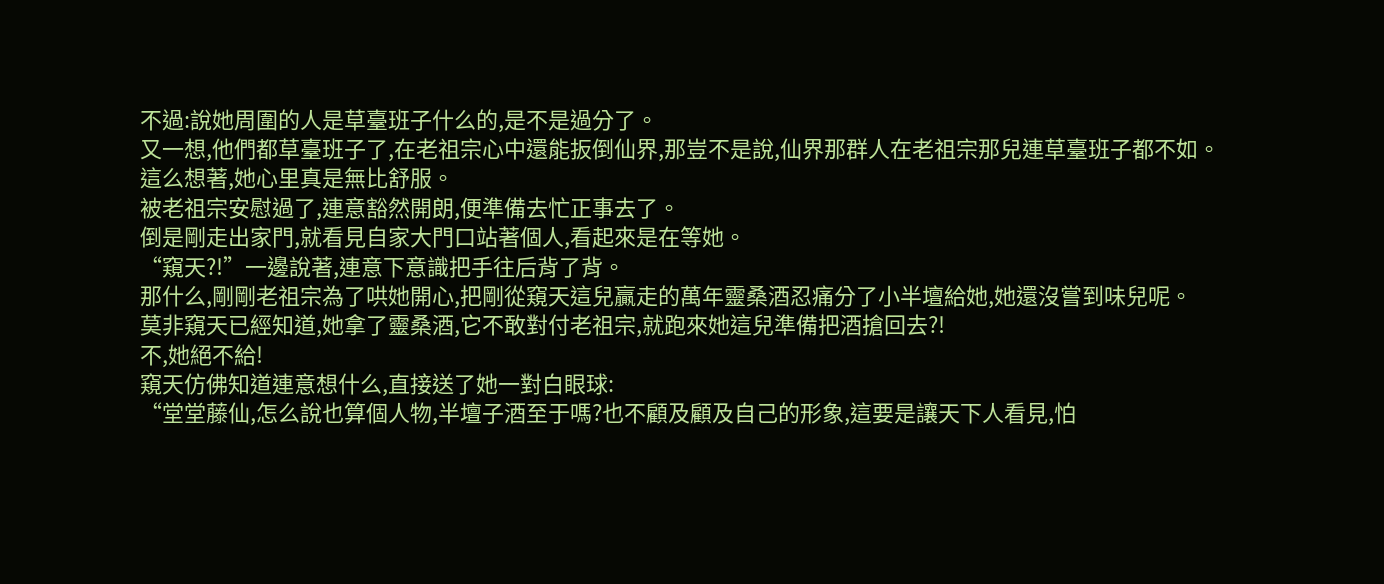不過:說她周圍的人是草臺班子什么的,是不是過分了。
又一想,他們都草臺班子了,在老祖宗心中還能扳倒仙界,那豈不是說,仙界那群人在老祖宗那兒連草臺班子都不如。
這么想著,她心里真是無比舒服。
被老祖宗安慰過了,連意豁然開朗,便準備去忙正事去了。
倒是剛走出家門,就看見自家大門口站著個人,看起來是在等她。
“窺天?!”一邊說著,連意下意識把手往后背了背。
那什么,剛剛老祖宗為了哄她開心,把剛從窺天這兒贏走的萬年靈桑酒忍痛分了小半壇給她,她還沒嘗到味兒呢。
莫非窺天已經知道,她拿了靈桑酒,它不敢對付老祖宗,就跑來她這兒準備把酒搶回去?!
不,她絕不給!
窺天仿佛知道連意想什么,直接送了她一對白眼球:
“堂堂藤仙,怎么說也算個人物,半壇子酒至于嗎?也不顧及顧及自己的形象,這要是讓天下人看見,怕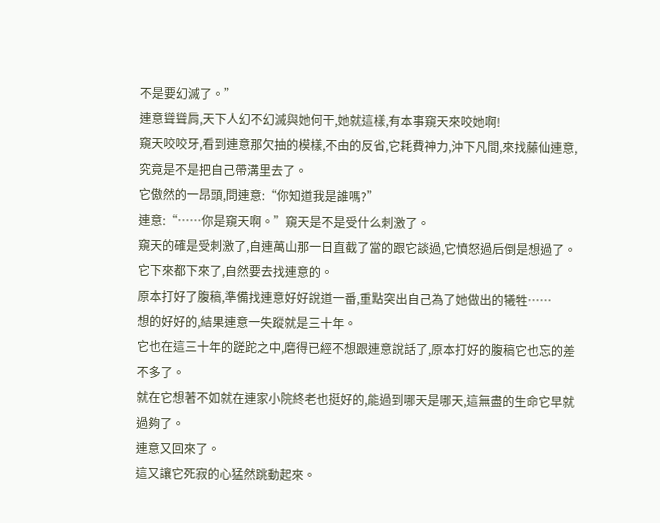不是要幻滅了。”
連意聳聳肩,天下人幻不幻滅與她何干,她就這樣,有本事窺天來咬她啊!
窺天咬咬牙,看到連意那欠抽的模樣,不由的反省,它耗費神力,沖下凡間,來找藤仙連意,究竟是不是把自己帶溝里去了。
它傲然的一昂頭,問連意:“你知道我是誰嗎?”
連意:“……你是窺天啊。”窺天是不是受什么刺激了。
窺天的確是受刺激了,自連萬山那一日直截了當的跟它談過,它憤怒過后倒是想過了。
它下來都下來了,自然要去找連意的。
原本打好了腹稿,準備找連意好好說道一番,重點突出自己為了她做出的犧牲……
想的好好的,結果連意一失蹤就是三十年。
它也在這三十年的蹉跎之中,磨得已經不想跟連意說話了,原本打好的腹稿它也忘的差不多了。
就在它想著不如就在連家小院終老也挺好的,能過到哪天是哪天,這無盡的生命它早就過夠了。
連意又回來了。
這又讓它死寂的心猛然跳動起來。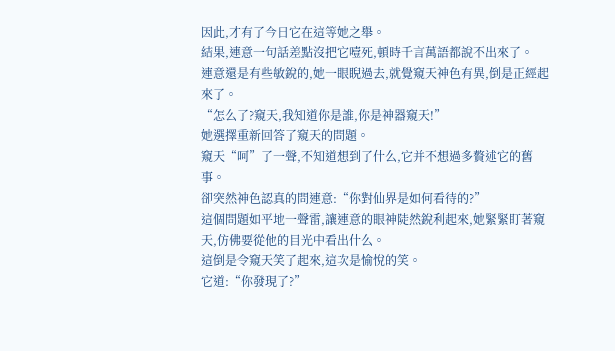因此,才有了今日它在這等她之舉。
結果,連意一句話差點沒把它噎死,頓時千言萬語都說不出來了。
連意還是有些敏銳的,她一眼睨過去,就覺窺天神色有異,倒是正經起來了。
“怎么了?窺天,我知道你是誰,你是神器窺天!”
她選擇重新回答了窺天的問題。
窺天“呵”了一聲,不知道想到了什么,它并不想過多贅述它的舊事。
卻突然神色認真的問連意:“你對仙界是如何看待的?”
這個問題如平地一聲雷,讓連意的眼神陡然銳利起來,她緊緊盯著窺天,仿佛要從他的目光中看出什么。
這倒是令窺天笑了起來,這次是愉悅的笑。
它道:“你發現了?”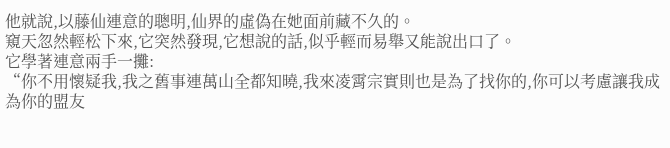他就說,以藤仙連意的聰明,仙界的虛偽在她面前藏不久的。
窺天忽然輕松下來,它突然發現,它想說的話,似乎輕而易舉又能說出口了。
它學著連意兩手一攤:
“你不用懷疑我,我之舊事連萬山全都知曉,我來凌霄宗實則也是為了找你的,你可以考慮讓我成為你的盟友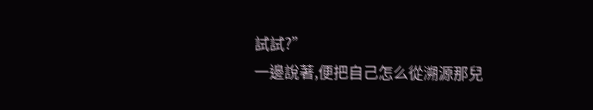試試?”
一邊說著,便把自己怎么從溯源那兒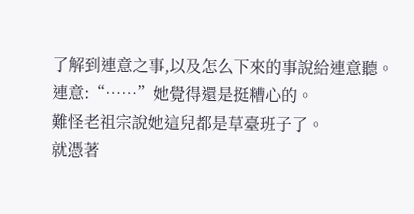了解到連意之事,以及怎么下來的事說給連意聽。
連意:“……”她覺得還是挺糟心的。
難怪老祖宗說她這兒都是草臺班子了。
就憑著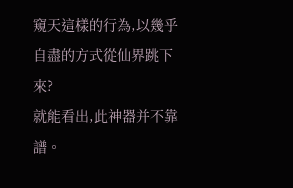窺天這樣的行為,以幾乎自盡的方式從仙界跳下來?
就能看出,此神器并不靠譜。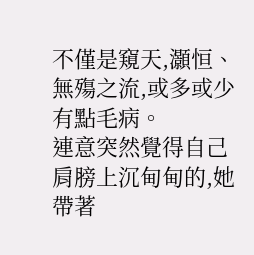不僅是窺天,灝恒、無殤之流,或多或少有點毛病。
連意突然覺得自己肩膀上沉甸甸的,她帶著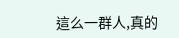這么一群人,真的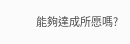能夠達成所愿嗎?